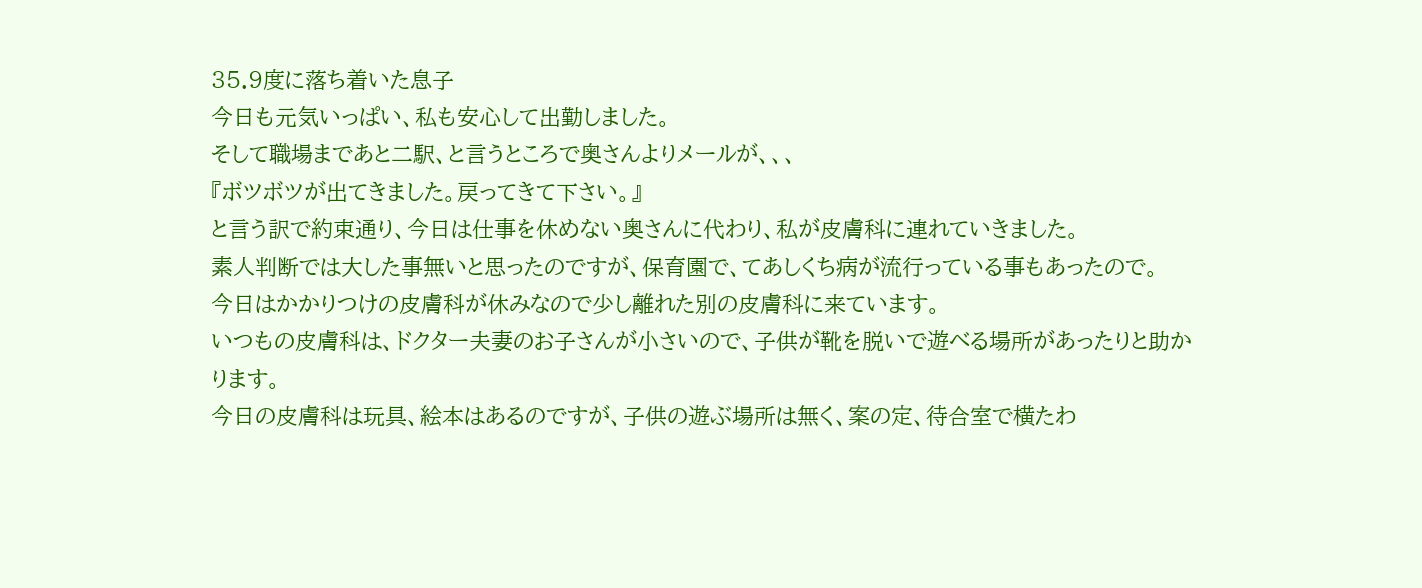35.9度に落ち着いた息子
今日も元気いっぱい、私も安心して出勤しました。
そして職場まであと二駅、と言うところで奥さんよりメールが、、、
『ボツボツが出てきました。戻ってきて下さい。』
と言う訳で約束通り、今日は仕事を休めない奥さんに代わり、私が皮膚科に連れていきました。
素人判断では大した事無いと思ったのですが、保育園で、てあしくち病が流行っている事もあったので。
今日はかかりつけの皮膚科が休みなので少し離れた別の皮膚科に来ています。
いつもの皮膚科は、ドクター夫妻のお子さんが小さいので、子供が靴を脱いで遊べる場所があったりと助かります。
今日の皮膚科は玩具、絵本はあるのですが、子供の遊ぶ場所は無く、案の定、待合室で横たわ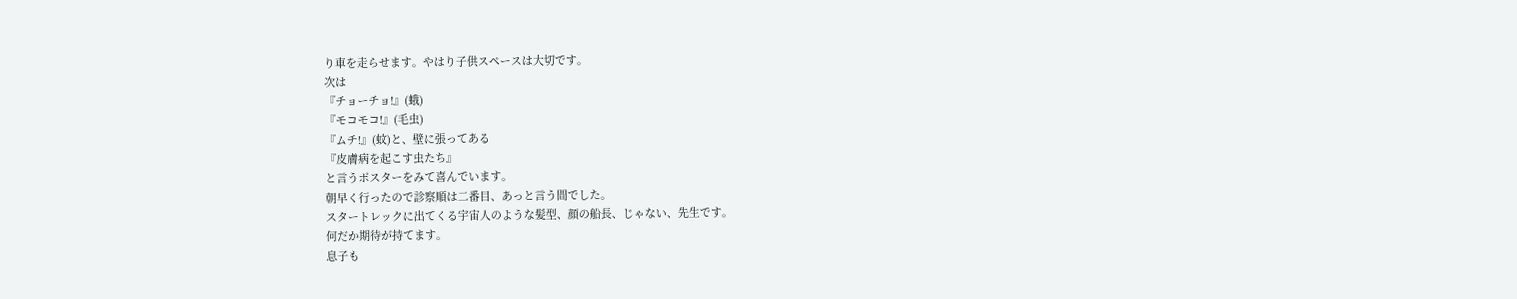り車を走らせます。やはり子供スペースは大切です。
次は
『チョーチョ!』(蛾)
『モコモコ!』(毛虫)
『ムチ!』(蚊)と、壁に張ってある
『皮膚病を起こす虫たち』
と言うポスターをみて喜んでいます。
朝早く行ったので診察順は二番目、あっと言う間でした。
スタートレックに出てくる宇宙人のような髪型、顔の船長、じゃない、先生です。
何だか期待が持てます。
息子も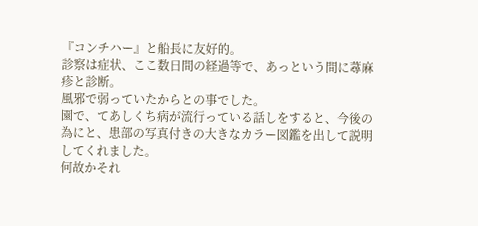『コンチハー』と船長に友好的。
診察は症状、ここ数日間の経過等で、あっという間に蕁麻疹と診断。
風邪で弱っていたからとの事でした。
園で、てあしくち病が流行っている話しをすると、今後の為にと、患部の写真付きの大きなカラー図鑑を出して説明してくれました。
何故かそれ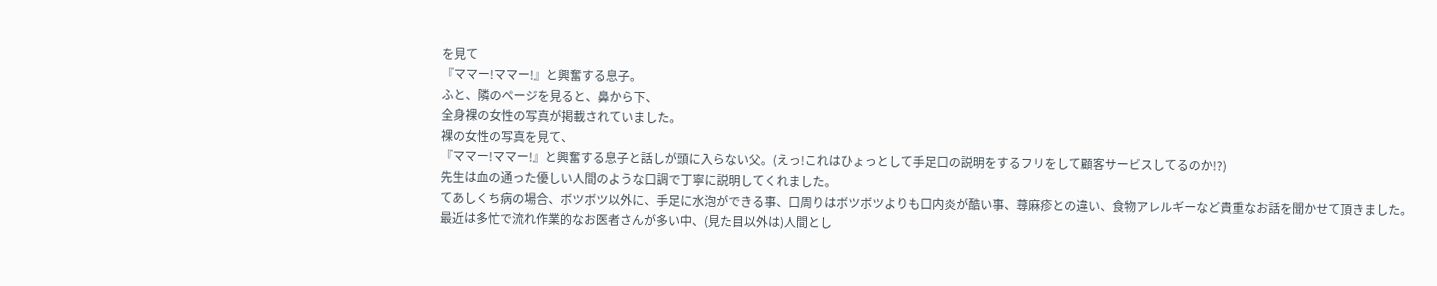を見て
『ママー!ママー!』と興奮する息子。
ふと、隣のページを見ると、鼻から下、
全身裸の女性の写真が掲載されていました。
裸の女性の写真を見て、
『ママー!ママー!』と興奮する息子と話しが頭に入らない父。(えっ!これはひょっとして手足口の説明をするフリをして顧客サービスしてるのか!?)
先生は血の通った優しい人間のような口調で丁寧に説明してくれました。
てあしくち病の場合、ボツボツ以外に、手足に水泡ができる事、口周りはボツボツよりも口内炎が酷い事、蕁麻疹との違い、食物アレルギーなど貴重なお話を聞かせて頂きました。
最近は多忙で流れ作業的なお医者さんが多い中、(見た目以外は)人間とし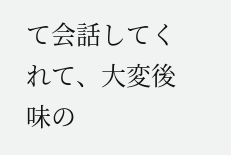て会話してくれて、大変後味の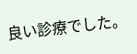良い診療でした。